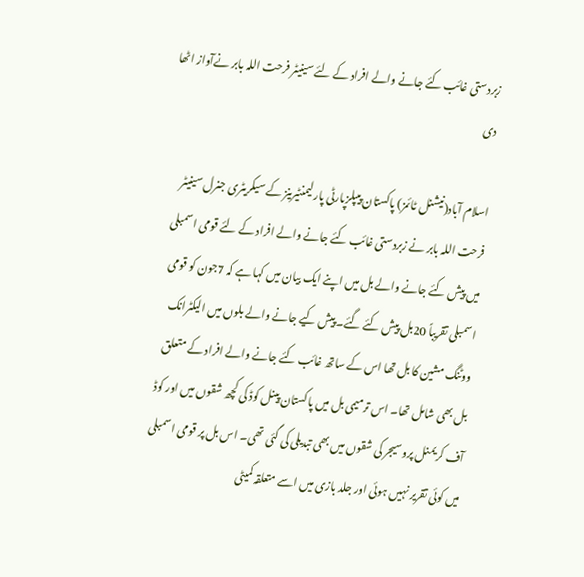زبردستی غائب کئے جانے والے افراد کے لئے سینیٹر فرحت اللہ بابر نےآواز اٹھا دی

اسلام آباد(نیشنل ٹائمز) پاکستان پیپلزپارٹی پارلیمنٹیرینز کے سیکریٹری جنرل سینیٹر فرحت اللہ بابر نے زبردستی غائب کئے جانے والے افراد کے لئے قومی اسمبلی میں پیش کئے جانے والے بل میں اپنے ایک بیان میں کہا ہے کہ 7جون کو قومی اسمبلی تقریباً 20بل پیش کئے گئے۔ پیش کیے جانے والے بلوں میں الیکٹرانک ووٹنگ مشین کا بل تھا اس کے ساتھ غائب کئے جانے والے افراد کے متعلق بل بھی شامل تھا۔ اس ترمیمی بل میں پاکستان پینل کوڈ کی کچھ شقوں میں اور کوڈ آف کریمنل پروسیجر کی شقوں میں بھی تبدیلی کی گئی تھی۔ اس بل پر قومی اسمبلی میں کوئی تقریر نہیں ہوئی اور جلد بازی میں اسے متعلقہ کمیٹی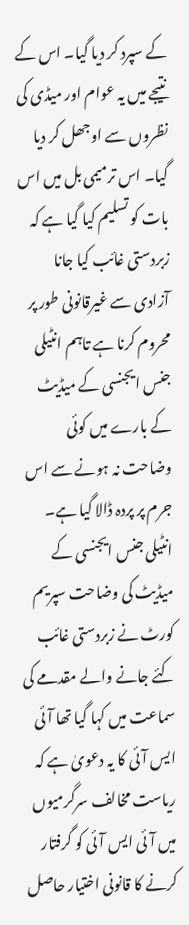کے سپرد کر دیا گیا۔ اس کے نتیجے میں یہ عوام اور میڈی کی نظروں سے اوجھل کر دیا گیا۔ اس ترمیمی بل میں اس بات کو تسلیم کیا گیا ہے کہ زبردستی غائب کیا جانا آزادی سے غیرقانونی طور پر محروم کرنا ہے تاہم انٹیلی جنس ایجنسی کے میڈیٹ کے بارے میں کوئی وضاحت نہ ہونے سے اس جرم پر پردہ ڈالا گیا ہے۔ انٹیلی جنس ایجنسی کے میڈیٹ کی وضاحت سپریم کورٹ نے زبردستی غائب کئے جانے والے مقدمے کی سماعت میں کہا گیا تھا آئی ایس آئی کا یہ دعویٰ ہے کہ ریاست مخالف سرگرمیوں میں آئی ایس آئی کو گرفتار کرنے کا قانونی اختیار حاصل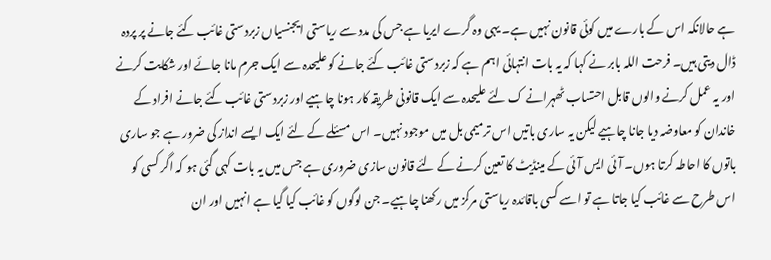ہے حالانکہ اس کے بارے میں کوئی قانون نہیں ہے۔ یہی وہ گرے ایریا ہے جس کی مدد سے ریاستی ایجنسیاں زبردستی غائب کئے جانے پر پردہ ڈال دیتی ہیں۔ فرحت اللہ بابر نے کہا کہ یہ بات انتہائی اہم ہے کہ زبردستی غائب کئے جانے کو علیحدہ سے ایک جرم مانا جائے اور شکایت کرنے اور یہ عمل کرنے والوں قابل احتساب ٹھہرانے ک لئے علیحدہ سے ایک قانونی طریقہ کار ہونا چاہیے اور زبردستی غائب کئے جانے افراد کے خاندان کو معاوضہ دیا جانا چاہیے لیکن یہ ساری باتیں اس ترمیمی بل میں موجود نہیں۔ اس مسئلے کے لئے ایک ایسے انداز کی ضرور ہے جو ساری باتوں کا احاطہ کرتا ہوں۔ آئی ایس آئی کے مینڈیٹ کا تعین کرنے کے لئے قانون سازی ضروری ہے جس میں یہ بات کہی گئی ہو کہ اگر کسی کو اس طرح سے غائب کیا جاتا ہے تو اسے کسی باقائدہ ریاستی مرکز میں رکھنا چاہیے۔ جن لوگوں کو غائب کیا گیا ہے انہیں اور ان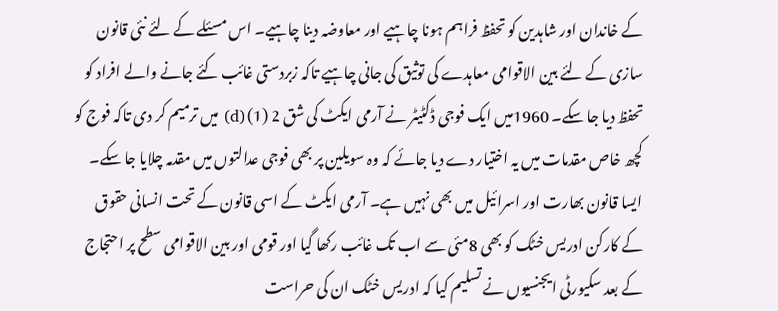کے خاندان اور شاہدین کو تحفظ فراہم ہونا چاہیے اور معاوضہ دینا چاہیے۔ اس مسئلے کے لئے نئی قانون سازی کے لئے بین الاقوامی معاہدے کی توثیق کی جانی چاہیے تاکہ زبردستی غائب کئے جانے والے افراد کو تحفظ دیا جا سکے۔ 1960میں ایک فوجی ڈکٹیٹر نے آرمی ایکٹ کی شق 2 (1) (d) میں ترمیم کر دی تاکہ فوج کو کچھ خاص مقدمات میں یہ اختیار دے دیا جائے کہ وہ سویلین پر بھی فوجی عدالتوں میں مقدمہ چلایا جا سکے۔ ایسا قانون بھارت اور اسرائیل میں بھی نہیں ہے۔ آرمی ایکٹ کے اسی قانون کے تحت انسانی حقوق کے کارکن ادریس خٹک کو بھی 8مئی سے اب تک غائب رکھا گیا اور قومی اور بین الاقوامی سطح پر احتجاج کے بعد سکیورٹی ایجنسیوں نے تسلیم کیا کہ ادریس خٹک ان کی حراست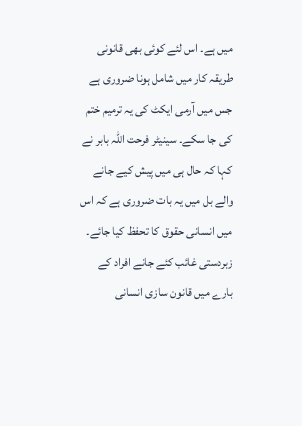میں ہے۔ اس لئے کوئی بھی قانونی طریقہ کار میں شامل ہونا ضروری ہے جس میں آرمی ایکٹ کی یہ ترمیم ختم کی جا سکے۔ سینیٹر فرحت اللہ بابر نے کہا کہ حال ہی میں پیش کیے جانے والے بل میں یہ بات ضروری ہے کہ اس میں انسانی حقوق کا تحفظ کیا جائے۔ زبردستی غائب کئے جانے افراد کے بارے میں قانون سازی انسانی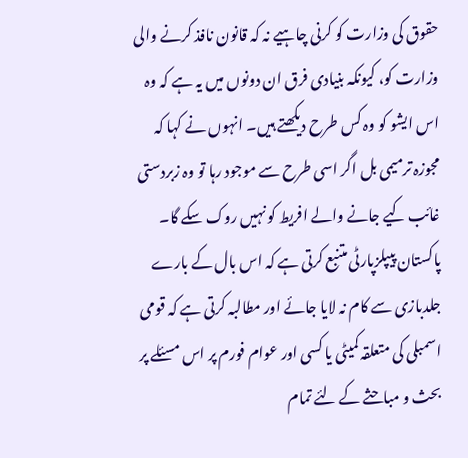حقوق کی وزارت کو کرنی چاہیے نہ کہ قانون نافذ کرنے والی وزارت کو، کیونکہ بنیادی فرق ان دونوں میں یہ ہے کہ وہ اس ایشو کو وہ کس طرح دیکھتے ہیں۔ انہوں نے کہا کہ مجوزہ ترمیمی بل اگر اسی طرح سے موجود رہا تو وہ زبردستی غائب کیے جانے والے افریط کو نہیں روک سکے گا۔ پاکستان پیپلزپارٹی متنبع کرتی ہے کہ اس بال کے بارے جلدبازی سے کام نہ لایا جائے اور مطالبہ کرتی ہے کہ قومی اسمبلی کی متعلقہ کمیٹی یا کسی اور عوام فورم پر اس مسئلے پر بحث و مباحثے کے لئے تمام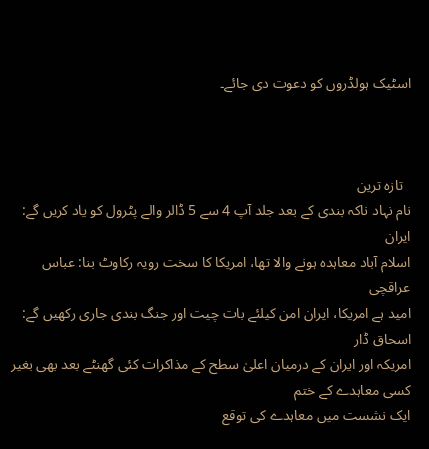اسٹیک ہولڈروں کو دعوت دی جائے۔



  تازہ ترین
نام نہاد ناکہ بندی کے بعد جلد آپ 4 سے 5 ڈالر والے پٹرول کو یاد کریں گے: ایران
اسلام آباد معاہدہ ہونے والا تھا، امریکا کا سخت رویہ رکاوٹ بنا: عباس عراقچی
امید ہے امریکا، ایران امن کیلئے بات چیت اور جنگ بندی جاری رکھیں گے: اسحاق ڈار
امریکہ اور ایران کے درمیان اعلیٰ سطح کے مذاکرات کئی گھنٹے بعد بھی بغیر کسی معاہدے کے ختم
ایک نشست میں معاہدے کی توقع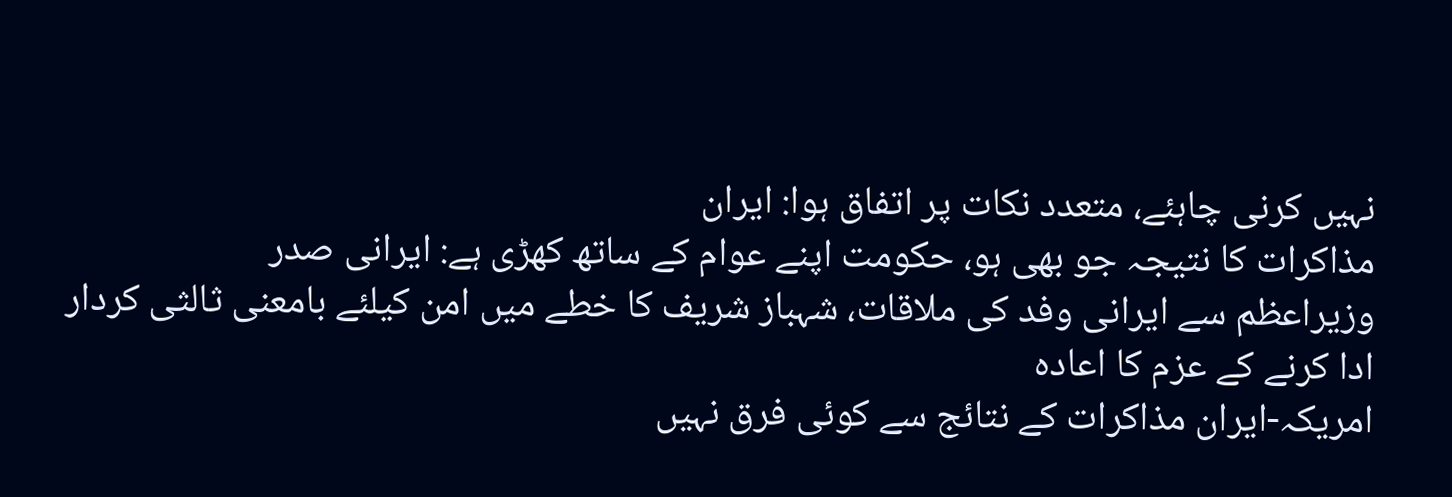نہیں کرنی چاہئے، متعدد نکات پر اتفاق ہوا: ایران
مذاکرات کا نتیجہ جو بھی ہو، حکومت اپنے عوام کے ساتھ کھڑی ہے: ایرانی صدر
وزیراعظم سے ایرانی وفد کی ملاقات، شہباز شریف کا خطے میں امن کیلئے بامعنی ثالثی کردار ادا کرنے کے عزم کا اعادہ
امریکہ-ایران مذاکرات کے نتائج سے کوئی فرق نہیں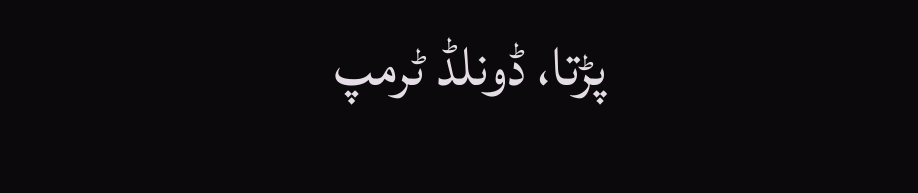پڑتا، ڈونلڈ ٹرمپ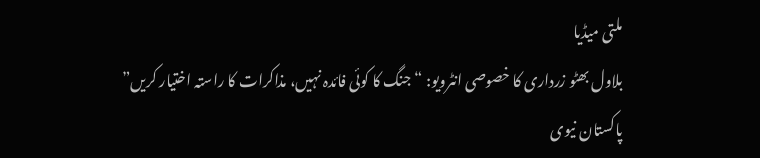ملتی میڈیا
بلاول بھٹو زرداری کا خصوصی انٹرویو: “جنگ کا کوئی فائدہ نہیں، مذاکرات کا راستہ اختیار کریں”
پاکستان نیوی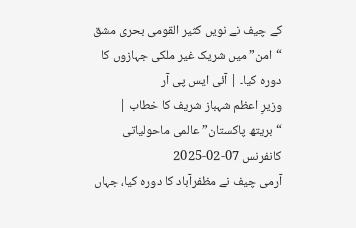کے چیف نے نویں کثیر القومی بحری مشق “امن” میں شریک غیر ملکی جہازوں کا دورہ کیا۔ | آئی ایس پی آر
وزیرِ اعظم شہباز شریف کا خطاب | “بریتھ پاکستان” عالمی ماحولیاتی کانفرنس 07-02-2025
آرمی چیف نے مظفرآباد کا دورہ کیا، جہاں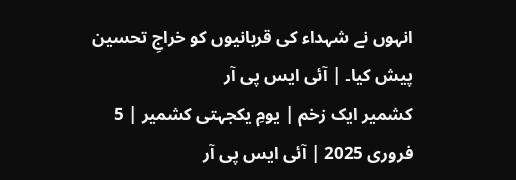انہوں نے شہداء کی قربانیوں کو خراجِ تحسین پیش کیا۔ | آئی ایس پی آر
کشمیر ایک زخم | یومِ یکجہتی کشمیر | 5 فروری 2025 | آئی ایس پی آر